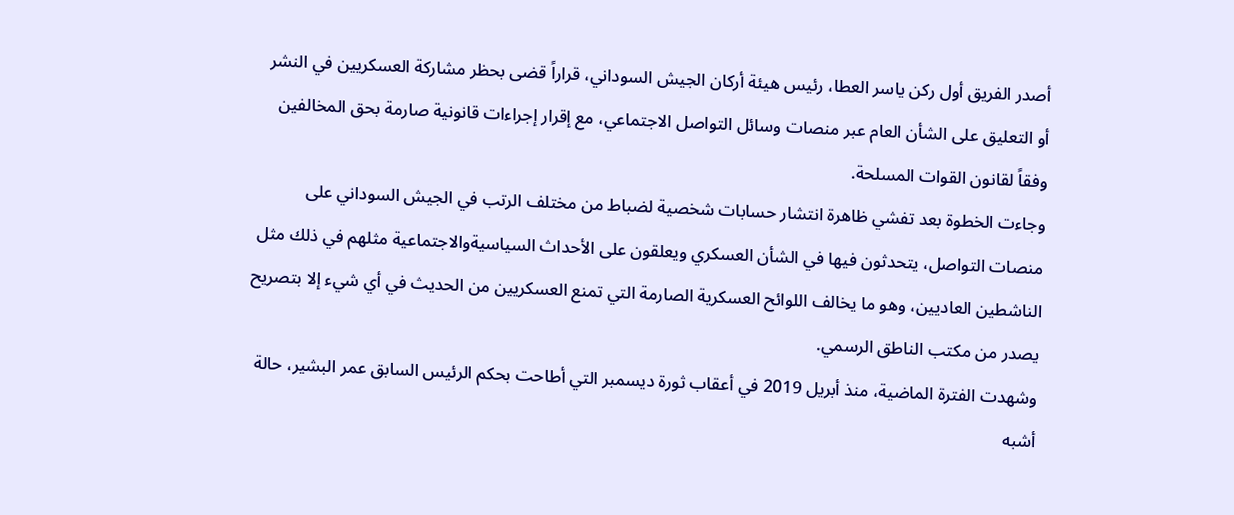أصدر الفريق أول ركن ياسر العطا، رئيس هيئة أركان الجيش السوداني، قراراً قضى بحظر مشاركة العسكريين في النشر أو التعليق على الشأن العام عبر منصات وسائل التواصل الاجتماعي، مع إقرار إجراءات قانونية صارمة بحق المخالفين وفقاً لقانون القوات المسلحة.
وجاءت الخطوة بعد تفشي ظاهرة انتشار حسابات شخصية لضباط من مختلف الرتب في الجيش السوداني على منصات التواصل، يتحدثون فيها في الشأن العسكري ويعلقون على الأحداث السياسيةوالاجتماعية مثلهم في ذلك مثل الناشطين العاديين، وهو ما يخالف اللوائح العسكرية الصارمة التي تمنع العسكريين من الحديث في أي شيء إلا بتصريح يصدر من مكتب الناطق الرسمي.
وشهدت الفترة الماضية، منذ أبريل 2019 في أعقاب ثورة ديسمبر التي أطاحت بحكم الرئيس السابق عمر البشير، حالة أشبه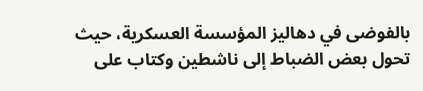بالفوضى في دهاليز المؤسسة العسكرية، حيث تحول بعض الضباط إلى ناشطين وكتاب على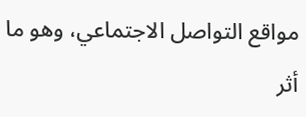مواقع التواصل الاجتماعي، وهو ما أثر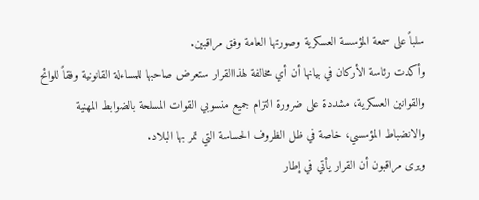سلباً على سمعة المؤسسة العسكرية وصورتها العامة وفق مراقبين.
وأكدت رئاسة الأركان في بيانها أن أي مخالفة لهذاالقرار ستعرض صاحبها للمساءلة القانونية وفقاً للوائح والقوانين العسكرية، مشددة على ضرورة التزام جميع منسوبي القوات المسلحة بالضوابط المهنية والانضباط المؤسسي، خاصة في ظل الظروف الحساسة التي تمر بها البلاد.
ويرى مراقبون أن القرار يأتي في إطار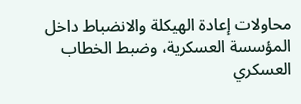محاولات إعادة الهيكلة والانضباط داخل المؤسسة العسكرية، وضبط الخطاب العسكري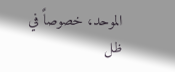الموحد، خصوصاً في ظل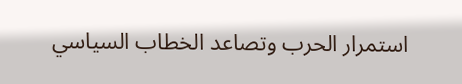استمرار الحرب وتصاعد الخطاب السياسي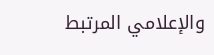والإعلامي المرتبط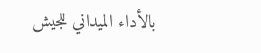بالأداء الميداني للجيش